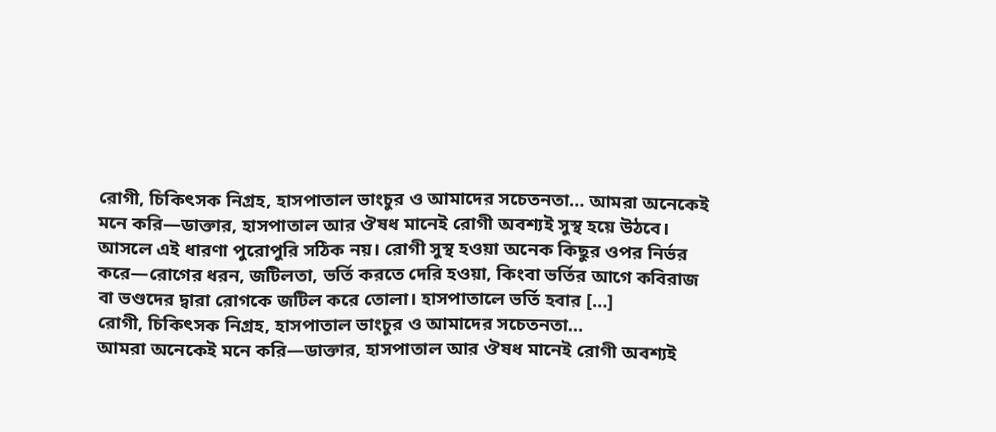রোগী, চিকিৎসক নিগ্রহ, হাসপাতাল ভাংচুর ও আমাদের সচেতনতা… আমরা অনেকেই মনে করি—ডাক্তার, হাসপাতাল আর ঔষধ মানেই রোগী অবশ্যই সুস্থ হয়ে উঠবে। আসলে এই ধারণা পুরোপুরি সঠিক নয়। রোগী সুস্থ হওয়া অনেক কিছুর ওপর নির্ভর করে—রোগের ধরন, জটিলতা, ভর্তি করতে দেরি হওয়া, কিংবা ভর্তির আগে কবিরাজ বা ভণ্ডদের দ্বারা রোগকে জটিল করে তোলা। হাসপাতালে ভর্তি হবার […]
রোগী, চিকিৎসক নিগ্রহ, হাসপাতাল ভাংচুর ও আমাদের সচেতনতা…
আমরা অনেকেই মনে করি—ডাক্তার, হাসপাতাল আর ঔষধ মানেই রোগী অবশ্যই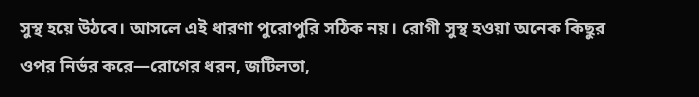সুস্থ হয়ে উঠবে। আসলে এই ধারণা পুরোপুরি সঠিক নয়। রোগী সুস্থ হওয়া অনেক কিছুর ওপর নির্ভর করে—রোগের ধরন, জটিলতা,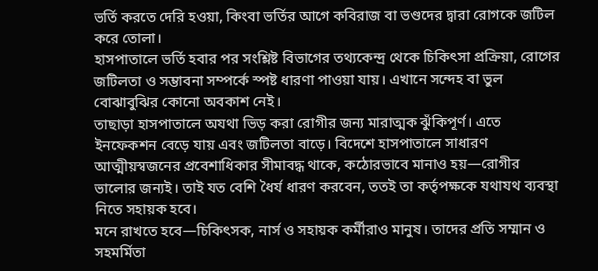ভর্তি করতে দেরি হওয়া, কিংবা ভর্তির আগে কবিরাজ বা ভণ্ডদের দ্বারা রোগকে জটিল করে তোলা।
হাসপাতালে ভর্তি হবার পর সংশ্লিষ্ট বিভাগের তথ্যকেন্দ্র থেকে চিকিৎসা প্রক্রিয়া, রোগের জটিলতা ও সম্ভাবনা সম্পর্কে স্পষ্ট ধারণা পাওয়া যায়। এখানে সন্দেহ বা ভুল বোঝাবুঝির কোনো অবকাশ নেই।
তাছাড়া হাসপাতালে অযথা ভিড় করা রোগীর জন্য মারাত্মক ঝুঁকিপূর্ণ। এতে ইনফেকশন বেড়ে যায় এবং জটিলতা বাড়ে। বিদেশে হাসপাতালে সাধারণ আত্মীয়স্বজনের প্রবেশাধিকার সীমাবদ্ধ থাকে, কঠোরভাবে মানাও হয়—রোগীর ভালোর জন্যই। তাই যত বেশি ধৈর্য ধারণ করবেন, ততই তা কর্তৃপক্ষকে যথাযথ ব্যবস্থা নিতে সহায়ক হবে।
মনে রাখতে হবে—চিকিৎসক, নার্স ও সহায়ক কর্মীরাও মানুষ। তাদের প্রতি সম্মান ও সহমর্মিতা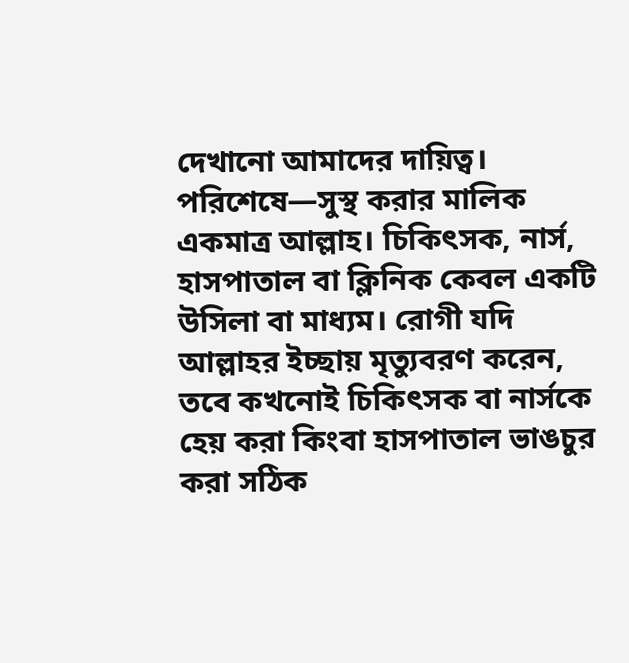দেখানো আমাদের দায়িত্ব।
পরিশেষে—সুস্থ করার মালিক একমাত্র আল্লাহ। চিকিৎসক, নার্স, হাসপাতাল বা ক্লিনিক কেবল একটি উসিলা বা মাধ্যম। রোগী যদি আল্লাহর ইচ্ছায় মৃত্যুবরণ করেন, তবে কখনোই চিকিৎসক বা নার্সকে হেয় করা কিংবা হাসপাতাল ভাঙচুর করা সঠিক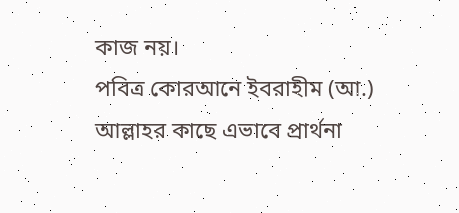কাজ নয়।
পবিত্র কোরআনে ইবরাহীম (আ.) আল্লাহর কাছে এভাবে প্রার্থনা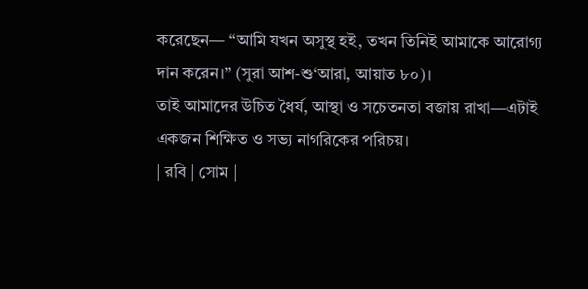করেছেন— “আমি যখন অসুস্থ হই, তখন তিনিই আমাকে আরোগ্য দান করেন।” (সুরা আশ-শু‘আরা, আয়াত ৮০)।
তাই আমাদের উচিত ধৈর্য, আস্থা ও সচেতনতা বজায় রাখা—এটাই একজন শিক্ষিত ও সভ্য নাগরিকের পরিচয়।
| রবি | সোম |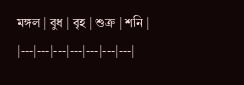মঙ্গল | বুধ | বৃহ | শুক্র | শনি |
|---|---|---|---|---|---|---|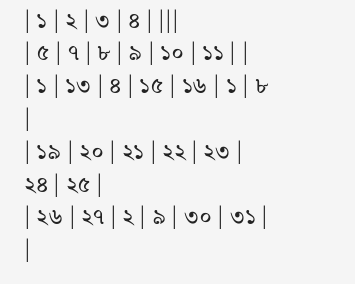| ১ | ২ | ৩ | ৪ | |||
| ৫ | ৭ | ৮ | ৯ | ১০ | ১১ | |
| ১ | ১৩ | ৪ | ১৫ | ১৬ | ১ | ৮ |
| ১৯ | ২০ | ২১ | ২২ | ২৩ | ২৪ | ২৫ |
| ২৬ | ২৭ | ২ | ৯ | ৩০ | ৩১ | |